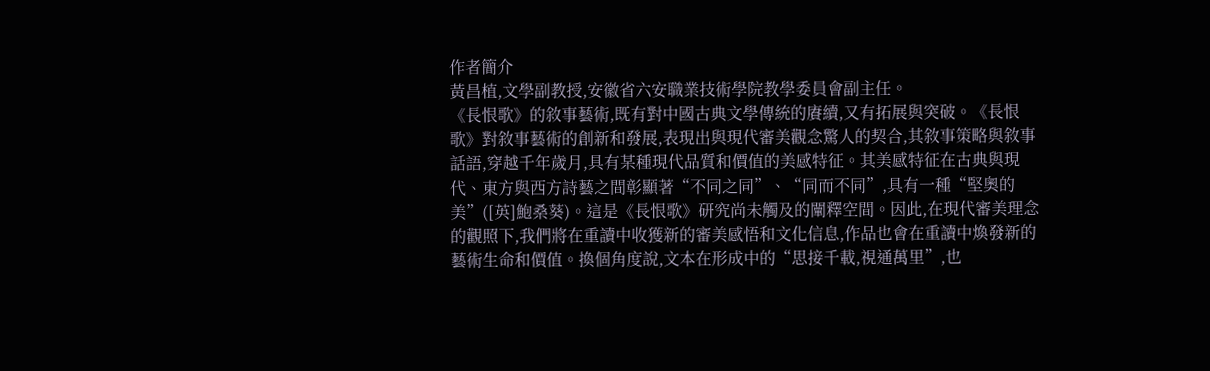作者簡介
黃昌植,文學副教授,安徽省六安職業技術學院教學委員會副主任。
《長恨歌》的敘事藝術,既有對中國古典文學傳統的賡續,又有拓展與突破。《長恨歌》對敘事藝術的創新和發展,表現出與現代審美觀念驚人的契合,其敘事策略與敘事話語,穿越千年歲月,具有某種現代品質和價值的美感特征。其美感特征在古典與現代、東方與西方詩藝之間彰顯著“不同之同”、“同而不同”,具有一種“堅奧的美”([英]鮑桑葵)。這是《長恨歌》研究尚未觸及的闡釋空間。因此,在現代審美理念的觀照下,我們將在重讀中收獲新的審美感悟和文化信息,作品也會在重讀中煥發新的藝術生命和價值。換個角度說,文本在形成中的“思接千載,視通萬里”,也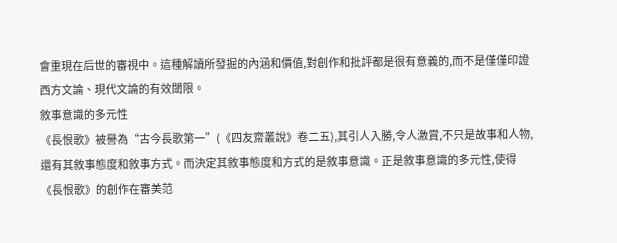會重現在后世的審視中。這種解讀所發掘的內涵和價值,對創作和批評都是很有意義的,而不是僅僅印證西方文論、現代文論的有效閾限。
敘事意識的多元性
《長恨歌》被譽為“古今長歌第一”(《四友齋叢說》卷二五),其引人入勝,令人激賞,不只是故事和人物,還有其敘事態度和敘事方式。而決定其敘事態度和方式的是敘事意識。正是敘事意識的多元性,使得《長恨歌》的創作在審美范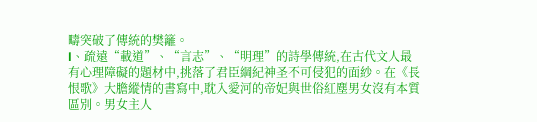疇突破了傳統的樊籬。
l、疏遠“載道”、“言志”、“明理”的詩學傳統,在古代文人最有心理障礙的題材中,挑落了君臣綱紀神圣不可侵犯的面紗。在《長恨歌》大膽縱情的書寫中,耽入愛河的帝妃與世俗紅塵男女沒有本質區別。男女主人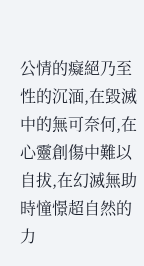公情的癡絕乃至性的沉湎,在毀滅中的無可奈何,在心靈創傷中難以自拔,在幻滅無助時憧憬超自然的力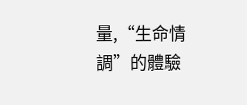量,“生命情調”的體驗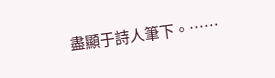盡顯于詩人筆下。……